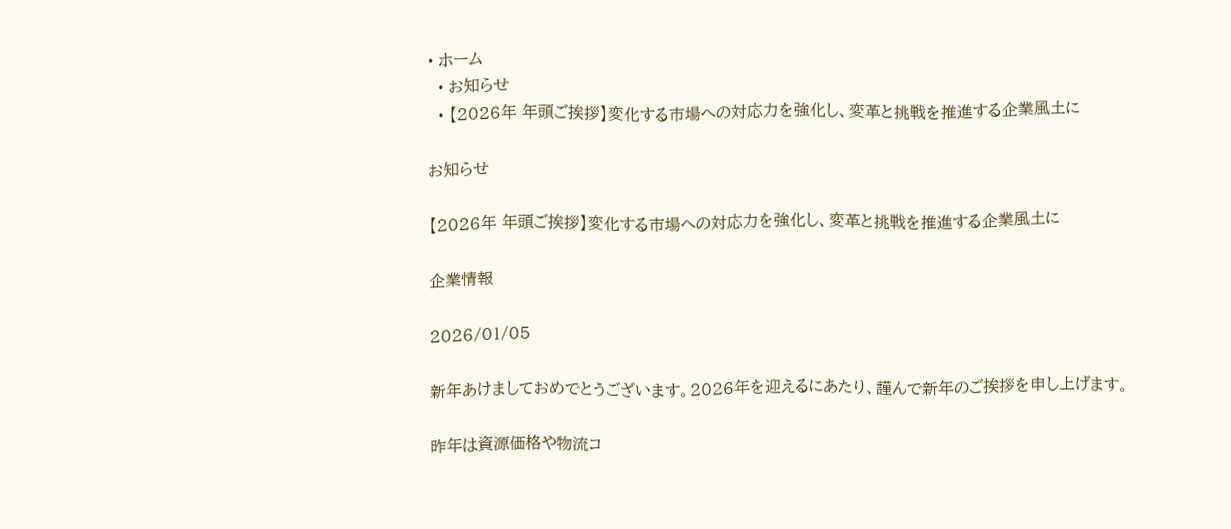• ホーム
  • お知らせ
  • 【2026年 年頭ご挨拶】変化する市場への対応力を強化し、変革と挑戦を推進する企業風土に

お知らせ

【2026年 年頭ご挨拶】変化する市場への対応力を強化し、変革と挑戦を推進する企業風土に

企業情報

2026/01/05

新年あけましておめでとうございます。2026年を迎えるにあたり、謹んで新年のご挨拶を申し上げます。

昨年は資源価格や物流コ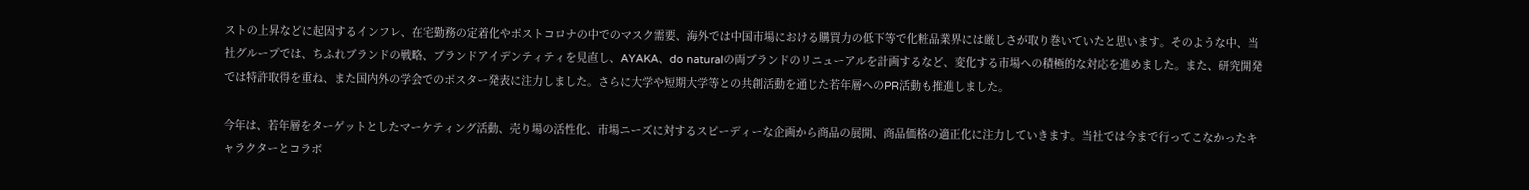ストの上昇などに起因するインフレ、在宅勤務の定着化やポストコロナの中でのマスク需要、海外では中国市場における購買力の低下等で化粧品業界には厳しさが取り巻いていたと思います。そのような中、当社グループでは、ちふれブランドの戦略、ブランドアイデンティティを見直し、AYAKA、do naturalの両ブランドのリニューアルを計画するなど、変化する市場への積極的な対応を進めました。また、研究開発では特許取得を重ね、また国内外の学会でのポスター発表に注力しました。さらに大学や短期大学等との共創活動を通じた若年層へのPR活動も推進しました。

今年は、若年層をターゲットとしたマーケティング活動、売り場の活性化、市場ニーズに対するスピーディーな企画から商品の展開、商品価格の適正化に注力していきます。当社では今まで行ってこなかったキャラクターとコラボ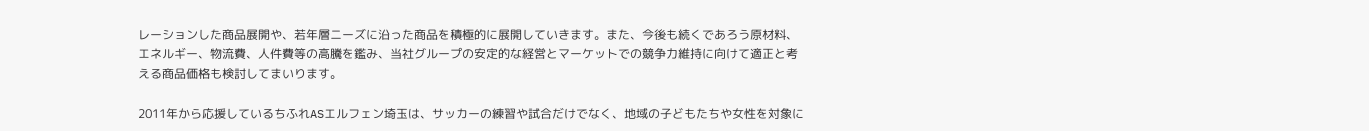レーションした商品展開や、若年層ニーズに沿った商品を積極的に展開していきます。また、今後も続くであろう原材料、エネルギー、物流費、人件費等の高騰を鑑み、当社グループの安定的な経営とマーケットでの競争力維持に向けて適正と考える商品価格も検討してまいります。

2011年から応援しているちふれASエルフェン埼玉は、サッカーの練習や試合だけでなく、地域の子どもたちや女性を対象に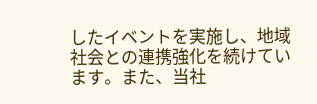したイベントを実施し、地域社会との連携強化を続けています。また、当社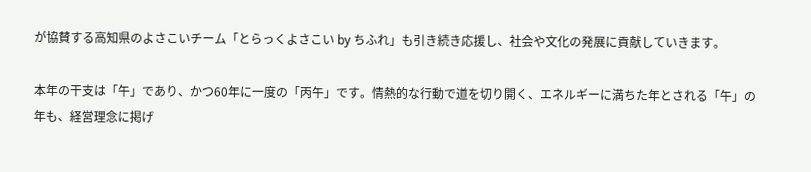が協賛する高知県のよさこいチーム「とらっくよさこい by ちふれ」も引き続き応援し、社会や文化の発展に貢献していきます。

本年の干支は「午」であり、かつ60年に一度の「丙午」です。情熱的な行動で道を切り開く、エネルギーに満ちた年とされる「午」の年も、経営理念に掲げ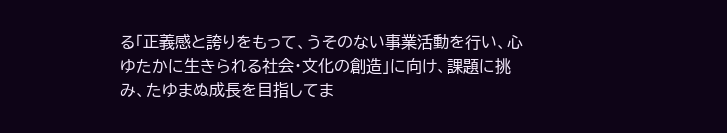る「正義感と誇りをもって、うそのない事業活動を行い、心ゆたかに生きられる社会・文化の創造」に向け、課題に挑み、たゆまぬ成長を目指してま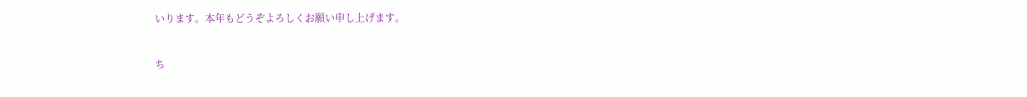いります。本年もどうぞよろしくお願い申し上げます。

ち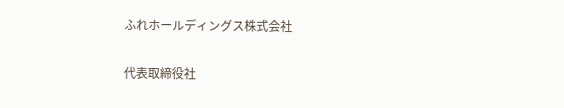ふれホールディングス株式会社

代表取締役社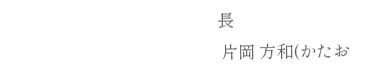長
 片岡 方和(かたお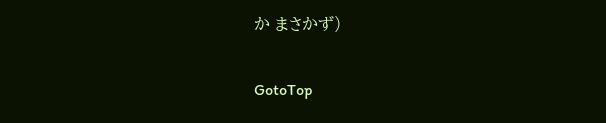か まさかず)

GotoTop